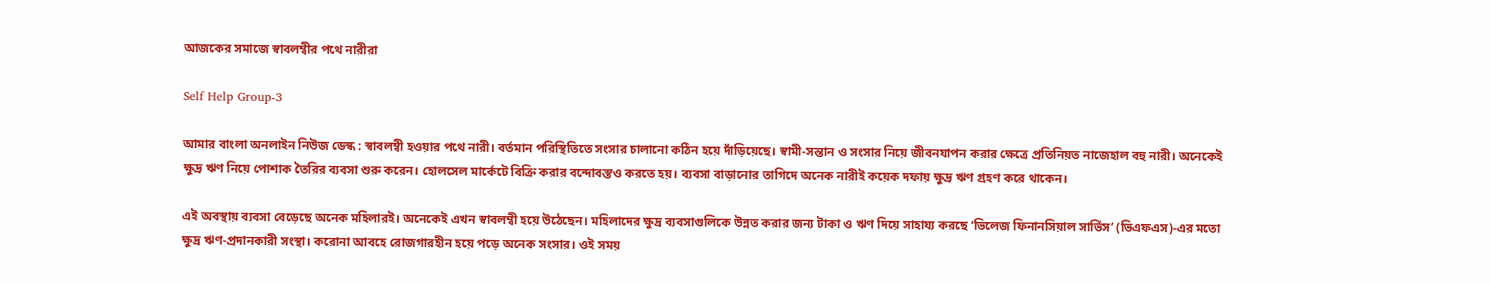আজকের সমাজে স্বাবলম্বীর পথে নারীরা

Self Help Group-3

আমার বাংলা অনলাইন নিউজ ডেস্ক : স্বাবলম্বী হওয়ার পথে নারী। বর্তমান পরিস্থিতিতে সংসার চালানো কঠিন হয়ে দাঁড়িয়েছে। স্বামী-সন্তান ও সংসার নিয়ে জীবনযাপন করার ক্ষেত্রে প্রতিনিয়ত নাজেহাল বহু নারী। অনেকেই ক্ষুদ্র ঋণ নিয়ে পোশাক তৈরির ব্যবসা শুরু করেন। হোলসেল মার্কেটে বিক্রি করার বন্দোবস্তও করতে হয়। ব্যবসা বাড়ানোর তাগিদে অনেক নারীই কয়েক দফায় ক্ষুদ্র ঋণ গ্রহণ করে থাকেন।

এই অবস্থায় ব্যবসা বেড়েছে অনেক মহিলারই। অনেকেই এখন স্বাবলম্বী হয়ে উঠেছেন। মহিলাদের ক্ষুদ্র ব্যবসাগুলিকে উন্নত করার জন্য টাকা ও ঋণ দিয়ে সাহায্য করছে ‘ভিলেজ ফিনানসিয়াল সার্ভিস’ (ভিএফএস)-এর মতো ক্ষুদ্র ঋণ-প্রদানকারী সংস্থা। করোনা আবহে রোজগারহীন হয়ে পড়ে অনেক সংসার। ওই সময়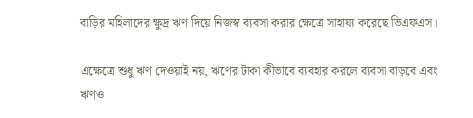বাড়ির মহিলাদের ক্ষুদ্র ঋণ দিয়ে নিজস্ব ব্যবসা করার ক্ষেত্রে সাহায্য করেছে ভিএফএস।

এক্ষেত্রে শুধু ঋণ দেওয়াই নয়, ঋণের টাকা কীভাবে ব্যবহার করলে ব্যবসা বাড়বে এবং ঋণও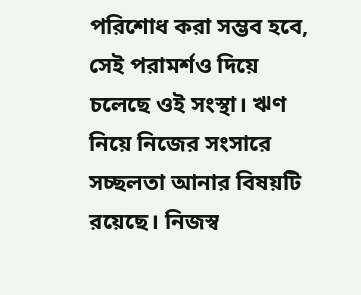পরিশোধ করা সম্ভব হবে, সেই পরামর্শও দিয়ে চলেছে ওই সংস্থা। ঋণ নিয়ে নিজের সংসারে সচ্ছলতা আনার বিষয়টি রয়েছে। নিজস্ব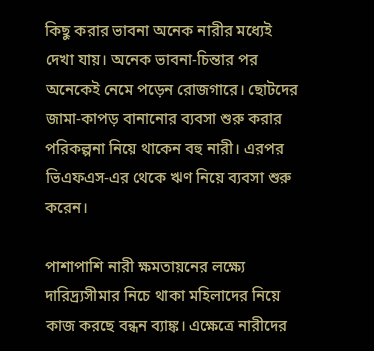কিছু করার ভাবনা অনেক নারীর মধ্যেই দেখা যায়। অনেক ভাবনা-চিন্তার পর অনেকেই নেমে পড়েন রোজগারে। ছোটদের জামা-কাপড় বানানোর ব্যবসা শুরু করার পরিকল্পনা নিয়ে থাকেন বহু নারী। এরপর ভিএফএস-এর থেকে ঋণ নিয়ে ব্যবসা শুরু করেন।

পাশাপাশি নারী ক্ষমতায়নের লক্ষ্যে দারিদ্র্যসীমার নিচে থাকা মহিলাদের নিয়ে কাজ করছে বন্ধন ব্যাঙ্ক। এক্ষেত্রে নারীদের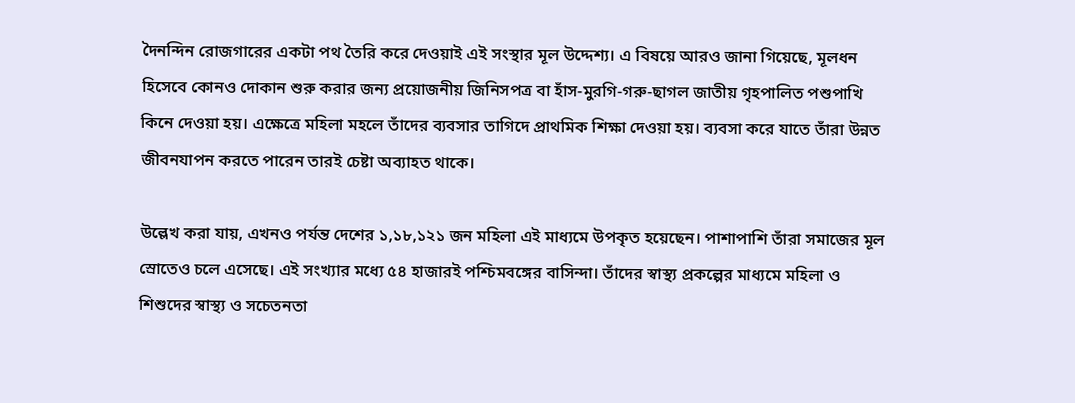দৈনন্দিন রোজগারের একটা পথ তৈরি করে দেওয়াই এই সংস্থার মূল উদ্দেশ্য। এ বিষয়ে আরও জানা গিয়েছে, মূলধন হিসেবে কোনও দোকান শুরু করার জন্য প্রয়োজনীয় জিনিসপত্র বা হাঁস-মুরগি-গরু-ছাগল জাতীয় গৃহপালিত পশুপাখি কিনে দেওয়া হয়। এক্ষেত্রে মহিলা মহলে তাঁদের ব্যবসার তাগিদে প্রাথমিক শিক্ষা দেওয়া হয়। ব্যবসা করে যাতে তাঁরা উন্নত জীবনযাপন করতে পারেন তারই চেষ্টা অব্যাহত থাকে।

উল্লেখ করা যায়, এখনও পর্যন্ত দেশের ১,১৮,১২১ জন মহিলা এই মাধ্যমে উপকৃত হয়েছেন। পাশাপাশি তাঁরা সমাজের মূল স্রোতেও চলে এসেছে। এই সংখ্যার মধ্যে ৫৪ হাজারই পশ্চিমবঙ্গের বাসিন্দা। তাঁদের স্বাস্থ্য প্রকল্পের মাধ্যমে মহিলা ও শিশুদের স্বাস্থ্য ও সচেতনতা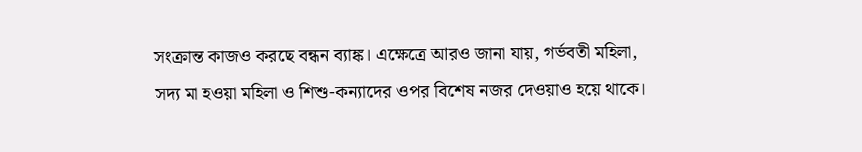সংক্রান্ত কাজও করছে বন্ধন ব্যাঙ্ক। এক্ষেত্রে আরও জানা যায়, গর্ভবতী মহিলা, সদ্য মা হওয়া মহিলা ও শিশু-কন্যাদের ওপর বিশেষ নজর দেওয়াও হয়ে থাকে।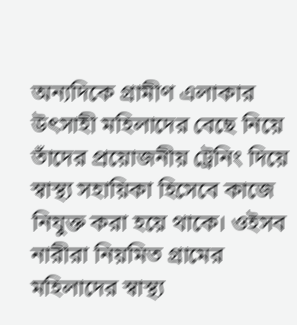অন্যদিকে গ্রামীণ এলাকার উৎসাহী মহিলাদের বেছে নিয়ে তাঁদের প্রয়োজনীয় ট্রেনিং দিয়ে স্বাস্থ্য সহায়িকা হিসেবে কাজে নিযুক্ত করা হয়ে থাকে। ওইসব নারীরা নিয়মিত গ্রামের মহিলাদের স্বাস্থ্য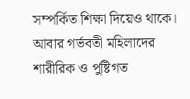সম্পর্কিত শিক্ষা দিয়েও থাকে। আবার গর্ভবতী মহিলাদের শারীরিক ও পুষ্টিগত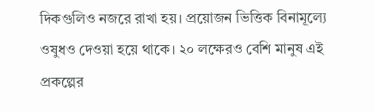দিকগুলিও নজরে রাখা হয়। প্রয়োজন ভিত্তিক বিনামূল্যে ওষুধও দেওয়া হয়ে থাকে। ২০ লক্ষেরও বেশি মানুষ এই প্রকল্পের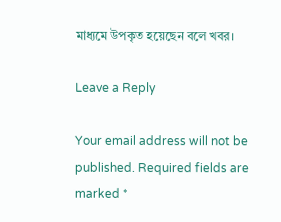মাধ্যমে উপকৃত হয়েছেন বলে খবর।

Leave a Reply

Your email address will not be published. Required fields are marked *